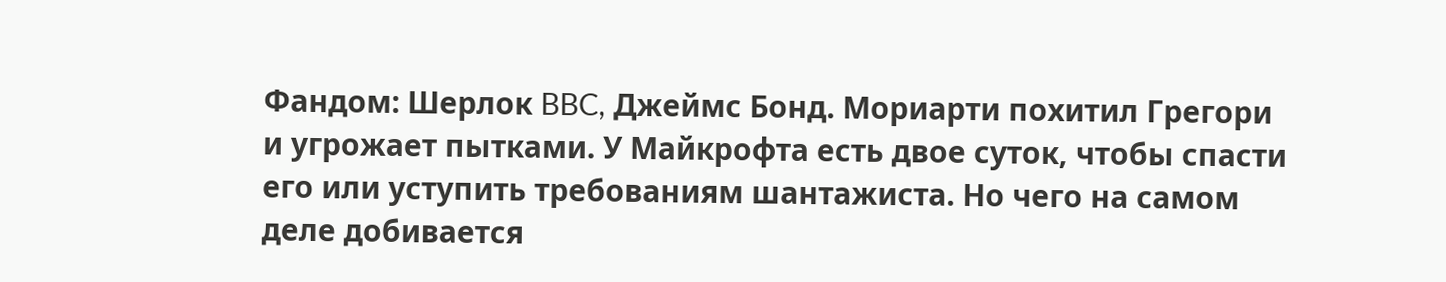Фандом: Шерлок BBC, Джеймс Бонд. Мориарти похитил Грегори и угрожает пытками. У Майкрофта есть двое суток, чтобы спасти его или уступить требованиям шантажиста. Но чего на самом деле добивается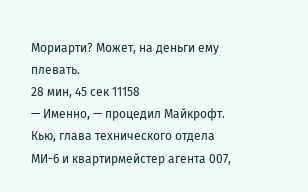Мориарти? Может, на деньги ему плевать.
28 мин, 45 сек 11158
— Именно, — процедил Майкрофт. Кью, глава технического отдела МИ-6 и квартирмейстер агента 007,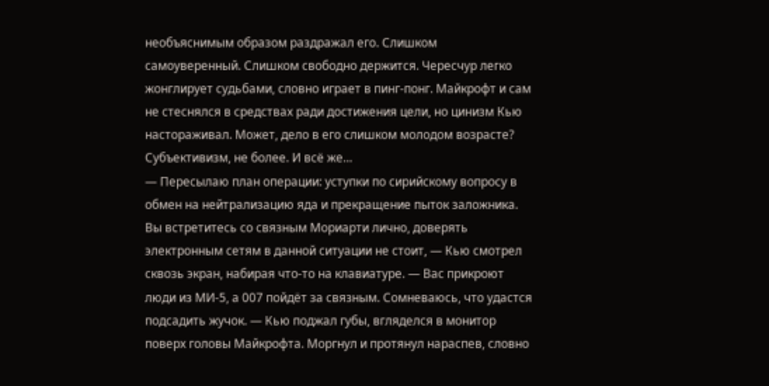необъяснимым образом раздражал его. Слишком самоуверенный. Слишком свободно держится. Чересчур легко жонглирует судьбами, словно играет в пинг-понг. Майкрофт и сам не стеснялся в средствах ради достижения цели, но цинизм Кью настораживал. Может, дело в его слишком молодом возрасте?
Субъективизм, не более. И всё же…
— Пересылаю план операции: уступки по сирийскому вопросу в обмен на нейтрализацию яда и прекращение пыток заложника. Вы встретитесь со связным Мориарти лично, доверять электронным сетям в данной ситуации не стоит, — Кью смотрел сквозь экран, набирая что-то на клавиатуре. — Вас прикроют люди из МИ-5, а 007 пойдёт за связным. Сомневаюсь, что удастся подсадить жучок. — Кью поджал губы, вгляделся в монитор поверх головы Майкрофта. Моргнул и протянул нараспев, словно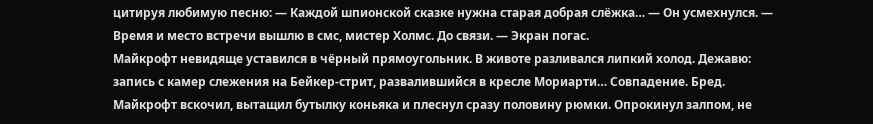цитируя любимую песню: — Каждой шпионской сказке нужна старая добрая слёжка… — Он усмехнулся. — Время и место встречи вышлю в смс, мистер Холмс. До связи. — Экран погас.
Майкрофт невидяще уставился в чёрный прямоугольник. В животе разливался липкий холод. Дежавю: запись с камер слежения на Бейкер-стрит, развалившийся в кресле Мориарти… Совпадение. Бред. Майкрофт вскочил, вытащил бутылку коньяка и плеснул сразу половину рюмки. Опрокинул залпом, не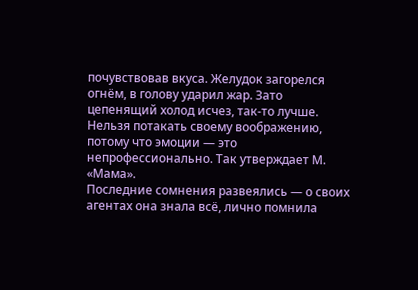почувствовав вкуса. Желудок загорелся огнём, в голову ударил жар. Зато цепенящий холод исчез, так-то лучше. Нельзя потакать своему воображению, потому что эмоции — это непрофессионально. Так утверждает М.
«Мама».
Последние сомнения развеялись — о своих агентах она знала всё, лично помнила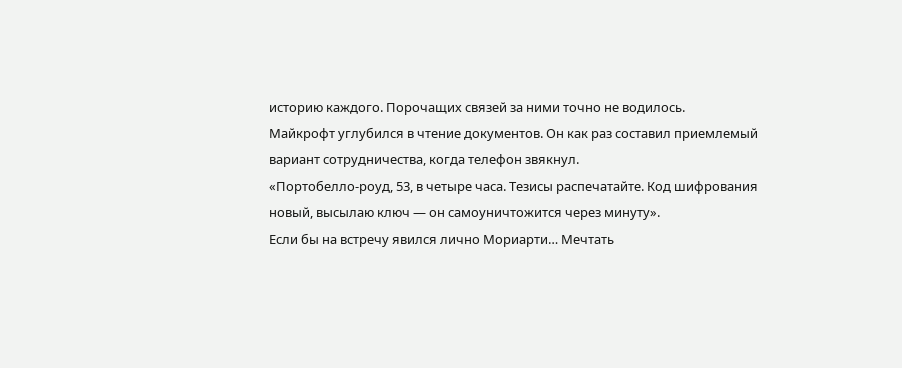историю каждого. Порочащих связей за ними точно не водилось.
Майкрофт углубился в чтение документов. Он как раз составил приемлемый вариант сотрудничества, когда телефон звякнул.
«Портобелло-роуд, 53, в четыре часа. Тезисы распечатайте. Код шифрования новый, высылаю ключ — он самоуничтожится через минуту».
Если бы на встречу явился лично Мориарти… Мечтать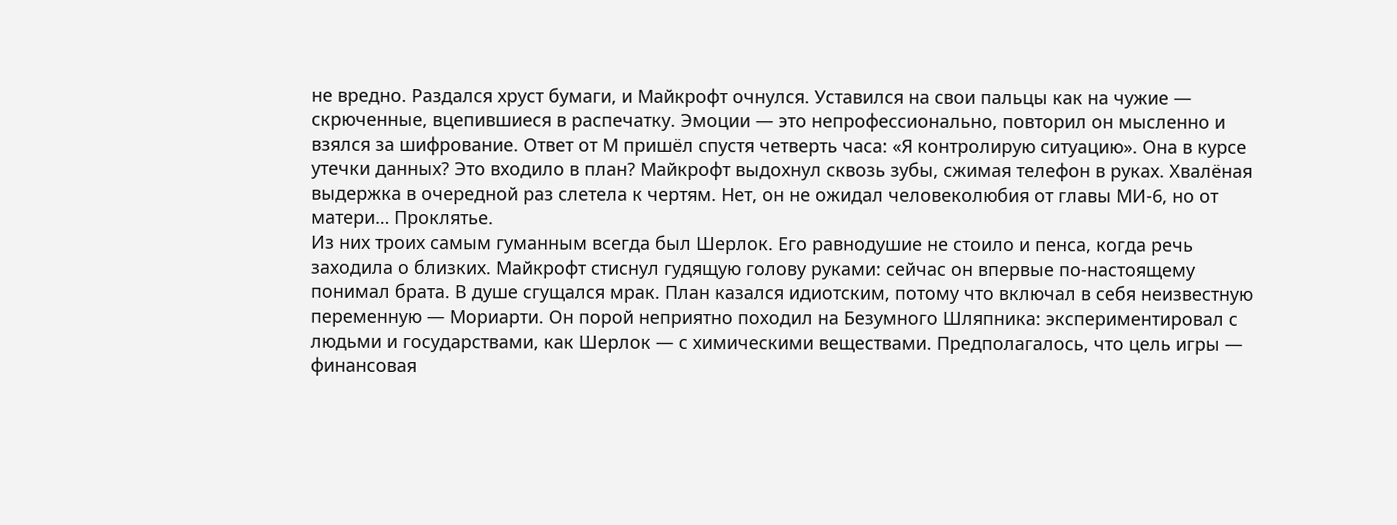не вредно. Раздался хруст бумаги, и Майкрофт очнулся. Уставился на свои пальцы как на чужие — скрюченные, вцепившиеся в распечатку. Эмоции — это непрофессионально, повторил он мысленно и взялся за шифрование. Ответ от М пришёл спустя четверть часа: «Я контролирую ситуацию». Она в курсе утечки данных? Это входило в план? Майкрофт выдохнул сквозь зубы, сжимая телефон в руках. Хвалёная выдержка в очередной раз слетела к чертям. Нет, он не ожидал человеколюбия от главы МИ-6, но от матери… Проклятье.
Из них троих самым гуманным всегда был Шерлок. Его равнодушие не стоило и пенса, когда речь заходила о близких. Майкрофт стиснул гудящую голову руками: сейчас он впервые по-настоящему понимал брата. В душе сгущался мрак. План казался идиотским, потому что включал в себя неизвестную переменную — Мориарти. Он порой неприятно походил на Безумного Шляпника: экспериментировал с людьми и государствами, как Шерлок — с химическими веществами. Предполагалось, что цель игры — финансовая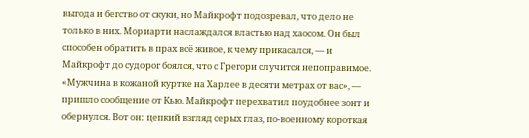выгода и бегство от скуки, но Майкрофт подозревал, что дело не только в них. Мориарти наслаждался властью над хаосом. Он был способен обратить в прах всё живое, к чему прикасался, — и Майкрофт до судорог боялся, что с Грегори случится непоправимое.
«Мужчина в кожаной куртке на Харлее в десяти метрах от вас», — пришло сообщение от Кью. Майкрофт перехватил поудобнее зонт и обернулся. Вот он: цепкий взгляд серых глаз, по-военному короткая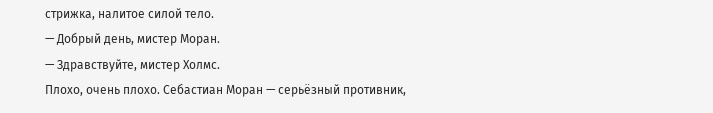стрижка, налитое силой тело.
— Добрый день, мистер Моран.
— Здравствуйте, мистер Холмс.
Плохо, очень плохо. Себастиан Моран — серьёзный противник,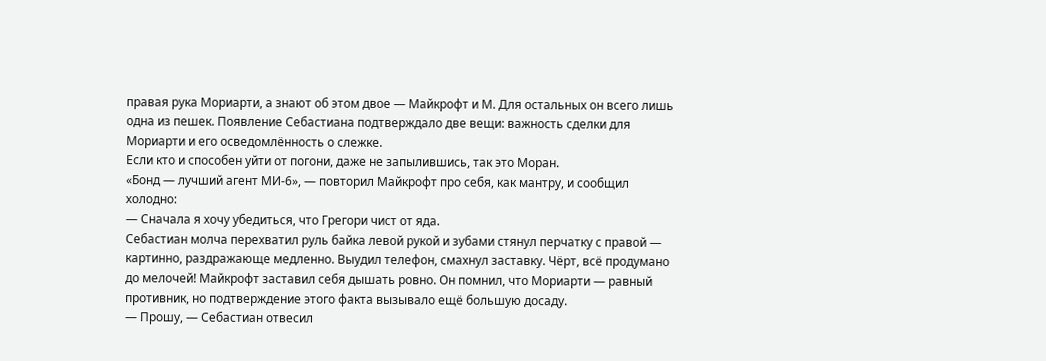правая рука Мориарти, а знают об этом двое — Майкрофт и М. Для остальных он всего лишь одна из пешек. Появление Себастиана подтверждало две вещи: важность сделки для Мориарти и его осведомлённость о слежке.
Если кто и способен уйти от погони, даже не запылившись, так это Моран.
«Бонд — лучший агент МИ-6», — повторил Майкрофт про себя, как мантру, и сообщил холодно:
— Сначала я хочу убедиться, что Грегори чист от яда.
Себастиан молча перехватил руль байка левой рукой и зубами стянул перчатку с правой — картинно, раздражающе медленно. Выудил телефон, смахнул заставку. Чёрт, всё продумано до мелочей! Майкрофт заставил себя дышать ровно. Он помнил, что Мориарти — равный противник, но подтверждение этого факта вызывало ещё большую досаду.
— Прошу, — Себастиан отвесил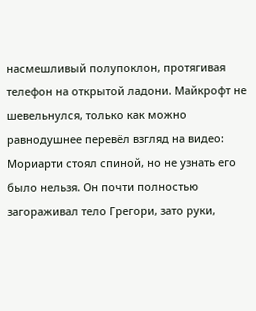насмешливый полупоклон, протягивая телефон на открытой ладони. Майкрофт не шевельнулся, только как можно равнодушнее перевёл взгляд на видео: Мориарти стоял спиной, но не узнать его было нельзя. Он почти полностью загораживал тело Грегори, зато руки,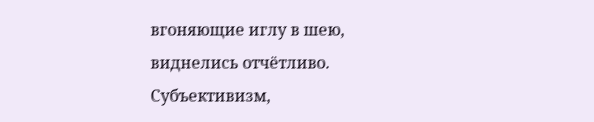вгоняющие иглу в шею, виднелись отчётливо.
Субъективизм,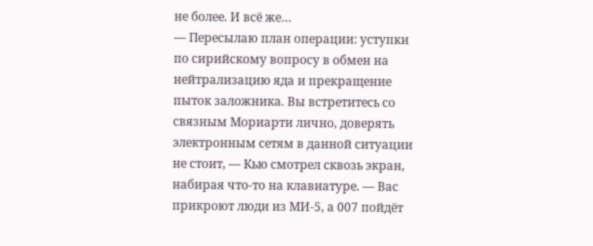не более. И всё же…
— Пересылаю план операции: уступки по сирийскому вопросу в обмен на нейтрализацию яда и прекращение пыток заложника. Вы встретитесь со связным Мориарти лично, доверять электронным сетям в данной ситуации не стоит, — Кью смотрел сквозь экран, набирая что-то на клавиатуре. — Вас прикроют люди из МИ-5, а 007 пойдёт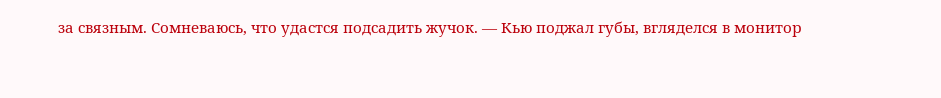за связным. Сомневаюсь, что удастся подсадить жучок. — Кью поджал губы, вгляделся в монитор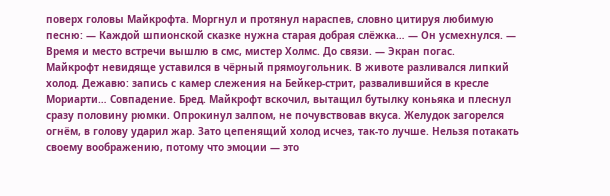поверх головы Майкрофта. Моргнул и протянул нараспев, словно цитируя любимую песню: — Каждой шпионской сказке нужна старая добрая слёжка… — Он усмехнулся. — Время и место встречи вышлю в смс, мистер Холмс. До связи. — Экран погас.
Майкрофт невидяще уставился в чёрный прямоугольник. В животе разливался липкий холод. Дежавю: запись с камер слежения на Бейкер-стрит, развалившийся в кресле Мориарти… Совпадение. Бред. Майкрофт вскочил, вытащил бутылку коньяка и плеснул сразу половину рюмки. Опрокинул залпом, не почувствовав вкуса. Желудок загорелся огнём, в голову ударил жар. Зато цепенящий холод исчез, так-то лучше. Нельзя потакать своему воображению, потому что эмоции — это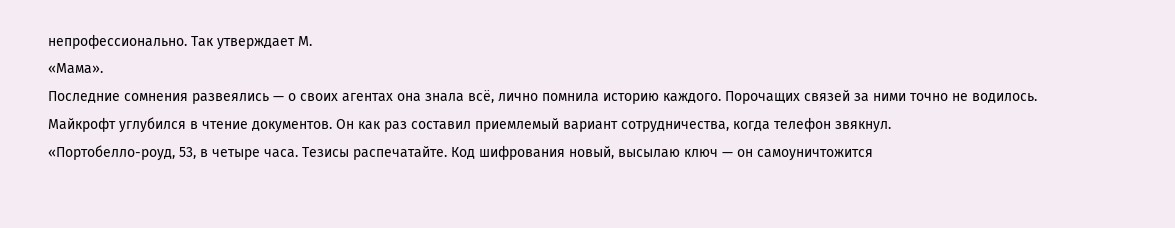непрофессионально. Так утверждает М.
«Мама».
Последние сомнения развеялись — о своих агентах она знала всё, лично помнила историю каждого. Порочащих связей за ними точно не водилось.
Майкрофт углубился в чтение документов. Он как раз составил приемлемый вариант сотрудничества, когда телефон звякнул.
«Портобелло-роуд, 53, в четыре часа. Тезисы распечатайте. Код шифрования новый, высылаю ключ — он самоуничтожится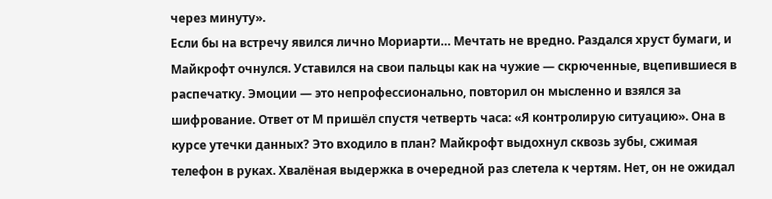через минуту».
Если бы на встречу явился лично Мориарти… Мечтать не вредно. Раздался хруст бумаги, и Майкрофт очнулся. Уставился на свои пальцы как на чужие — скрюченные, вцепившиеся в распечатку. Эмоции — это непрофессионально, повторил он мысленно и взялся за шифрование. Ответ от М пришёл спустя четверть часа: «Я контролирую ситуацию». Она в курсе утечки данных? Это входило в план? Майкрофт выдохнул сквозь зубы, сжимая телефон в руках. Хвалёная выдержка в очередной раз слетела к чертям. Нет, он не ожидал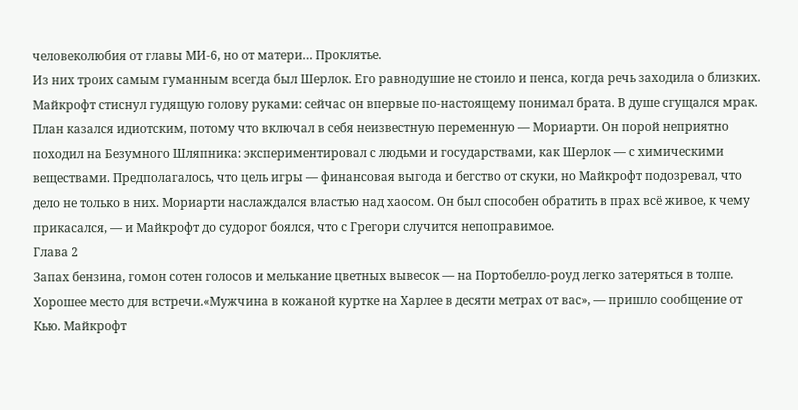человеколюбия от главы МИ-6, но от матери… Проклятье.
Из них троих самым гуманным всегда был Шерлок. Его равнодушие не стоило и пенса, когда речь заходила о близких. Майкрофт стиснул гудящую голову руками: сейчас он впервые по-настоящему понимал брата. В душе сгущался мрак. План казался идиотским, потому что включал в себя неизвестную переменную — Мориарти. Он порой неприятно походил на Безумного Шляпника: экспериментировал с людьми и государствами, как Шерлок — с химическими веществами. Предполагалось, что цель игры — финансовая выгода и бегство от скуки, но Майкрофт подозревал, что дело не только в них. Мориарти наслаждался властью над хаосом. Он был способен обратить в прах всё живое, к чему прикасался, — и Майкрофт до судорог боялся, что с Грегори случится непоправимое.
Глава 2
Запах бензина, гомон сотен голосов и мелькание цветных вывесок — на Портобелло-роуд легко затеряться в толпе. Хорошее место для встречи.«Мужчина в кожаной куртке на Харлее в десяти метрах от вас», — пришло сообщение от Кью. Майкрофт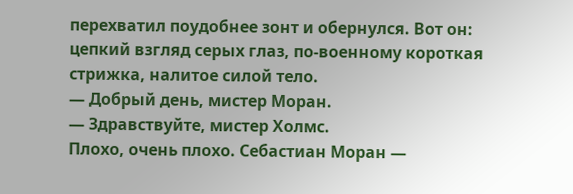перехватил поудобнее зонт и обернулся. Вот он: цепкий взгляд серых глаз, по-военному короткая стрижка, налитое силой тело.
— Добрый день, мистер Моран.
— Здравствуйте, мистер Холмс.
Плохо, очень плохо. Себастиан Моран —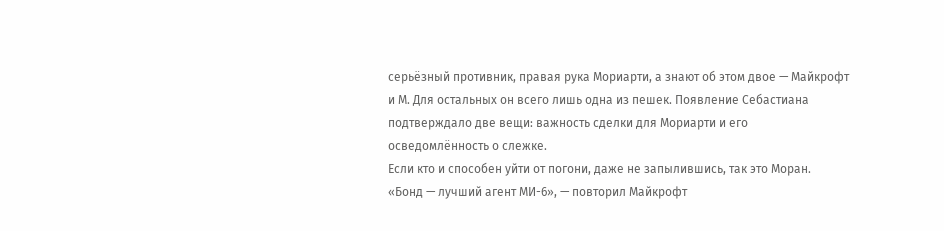серьёзный противник, правая рука Мориарти, а знают об этом двое — Майкрофт и М. Для остальных он всего лишь одна из пешек. Появление Себастиана подтверждало две вещи: важность сделки для Мориарти и его осведомлённость о слежке.
Если кто и способен уйти от погони, даже не запылившись, так это Моран.
«Бонд — лучший агент МИ-6», — повторил Майкрофт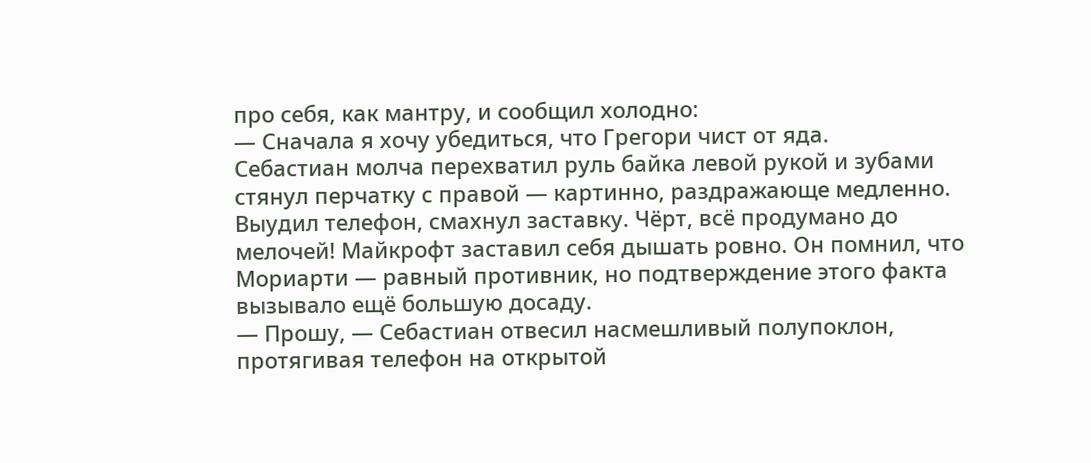про себя, как мантру, и сообщил холодно:
— Сначала я хочу убедиться, что Грегори чист от яда.
Себастиан молча перехватил руль байка левой рукой и зубами стянул перчатку с правой — картинно, раздражающе медленно. Выудил телефон, смахнул заставку. Чёрт, всё продумано до мелочей! Майкрофт заставил себя дышать ровно. Он помнил, что Мориарти — равный противник, но подтверждение этого факта вызывало ещё большую досаду.
— Прошу, — Себастиан отвесил насмешливый полупоклон, протягивая телефон на открытой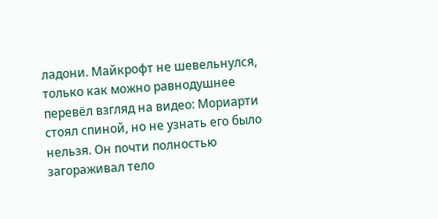ладони. Майкрофт не шевельнулся, только как можно равнодушнее перевёл взгляд на видео: Мориарти стоял спиной, но не узнать его было нельзя. Он почти полностью загораживал тело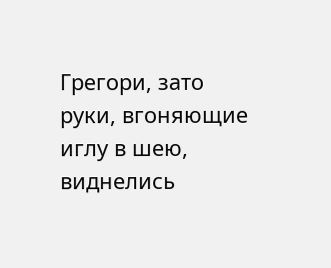Грегори, зато руки, вгоняющие иглу в шею, виднелись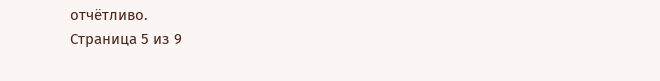отчётливо.
Страница 5 из 9